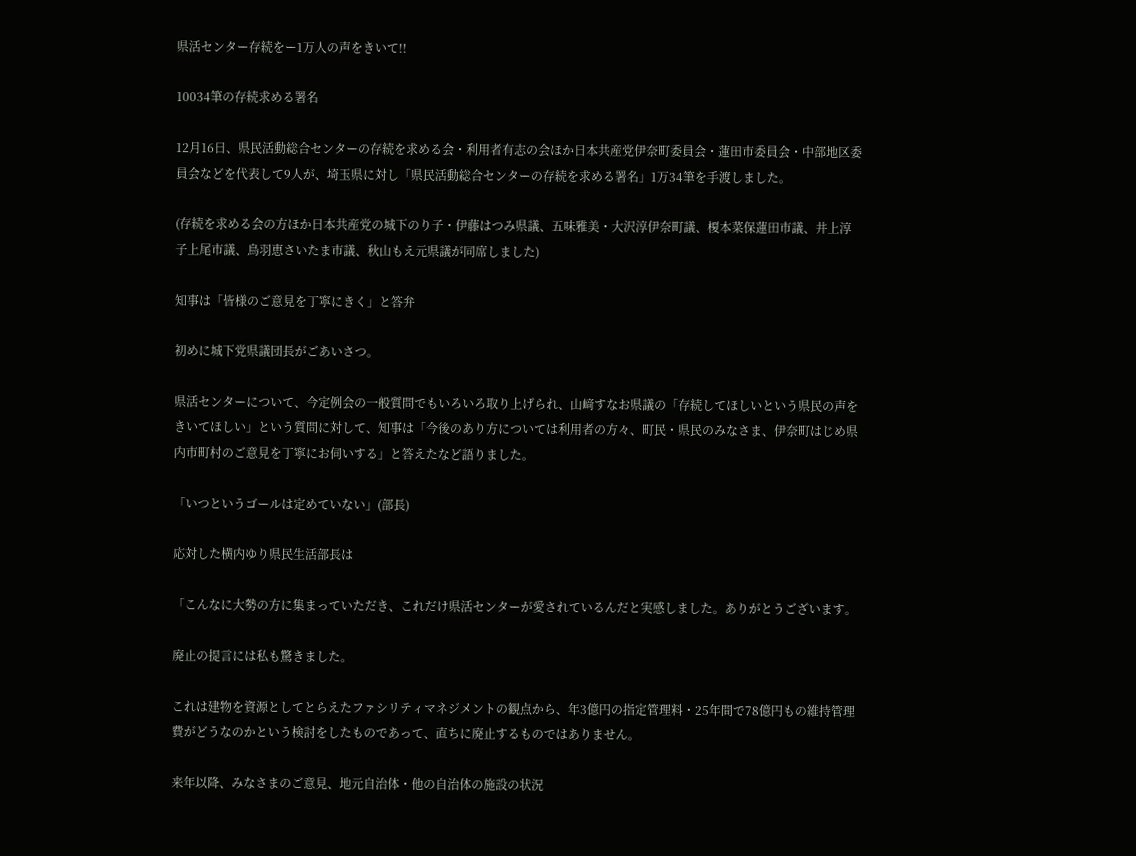県活センター存続をー1万人の声をきいて!!

10034筆の存続求める署名

12月16日、県民活動総合センターの存続を求める会・利用者有志の会ほか日本共産党伊奈町委員会・蓮田市委員会・中部地区委員会などを代表して9人が、埼玉県に対し「県民活動総合センターの存続を求める署名」1万34筆を手渡しました。

(存続を求める会の方ほか日本共産党の城下のり子・伊藤はつみ県議、五味雅美・大沢淳伊奈町議、榎本菜保蓮田市議、井上淳子上尾市議、鳥羽恵さいたま市議、秋山もえ元県議が同席しました)

知事は「皆様のご意見を丁寧にきく」と答弁

初めに城下党県議団長がごあいさつ。

県活センターについて、今定例会の一般質問でもいろいろ取り上げられ、山﨑すなお県議の「存続してほしいという県民の声をきいてほしい」という質問に対して、知事は「今後のあり方については利用者の方々、町民・県民のみなさま、伊奈町はじめ県内市町村のご意見を丁寧にお伺いする」と答えたなど語りました。

「いつというゴールは定めていない」(部長)

応対した横内ゆり県民生活部長は

「こんなに大勢の方に集まっていただき、これだけ県活センターが愛されているんだと実感しました。ありがとうございます。

廃止の提言には私も驚きました。

これは建物を資源としてとらえたファシリティマネジメントの観点から、年3億円の指定管理料・25年間で78億円もの維持管理費がどうなのかという検討をしたものであって、直ちに廃止するものではありません。

来年以降、みなさまのご意見、地元自治体・他の自治体の施設の状況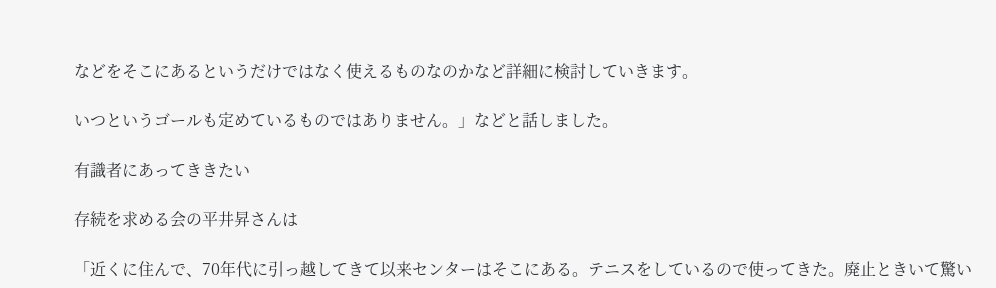などをそこにあるというだけではなく使えるものなのかなど詳細に検討していきます。

いつというゴールも定めているものではありません。」などと話しました。

有識者にあってききたい

存続を求める会の平井昇さんは

「近くに住んで、70年代に引っ越してきて以来センターはそこにある。テニスをしているので使ってきた。廃止ときいて驚い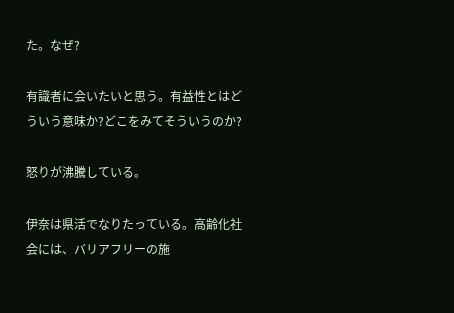た。なぜ?

有識者に会いたいと思う。有益性とはどういう意味か?どこをみてそういうのか?

怒りが沸騰している。

伊奈は県活でなりたっている。高齢化社会には、バリアフリーの施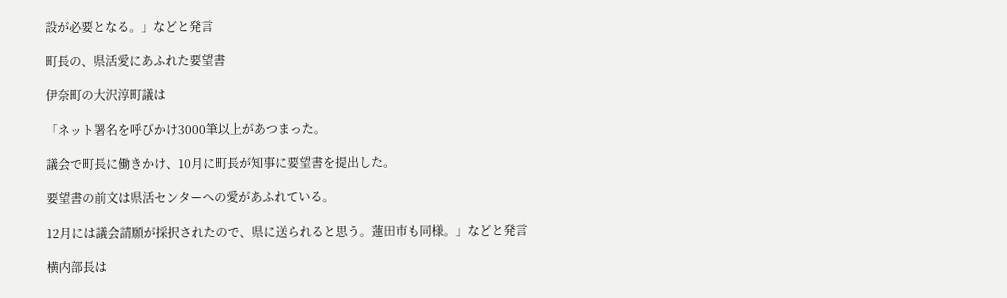設が必要となる。」などと発言

町長の、県活愛にあふれた要望書

伊奈町の大沢淳町議は

「ネット署名を呼びかけ3000筆以上があつまった。

議会で町長に働きかけ、10月に町長が知事に要望書を提出した。

要望書の前文は県活センターへの愛があふれている。

12月には議会請願が採択されたので、県に送られると思う。蓮田市も同様。」などと発言

横内部長は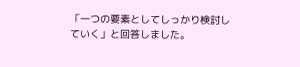「一つの要素としてしっかり検討していく」と回答しました。